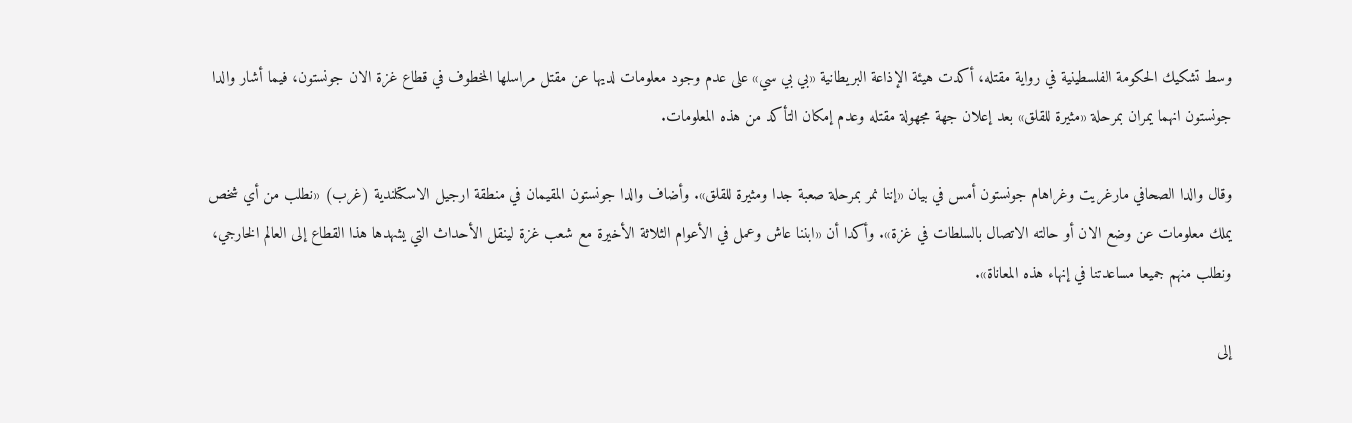وسط تشكيك الحكومة الفلسطينية في رواية مقتله، أكدت هيئة الإذاعة البريطانية «بي بي سي» على عدم وجود معلومات لديها عن مقتل مراسلها المخطوف في قطاع غزة الان جونستون، فيما أشار والدا جونستون انهما يمران بمرحلة «مثيرة للقلق» بعد إعلان جهة مجهولة مقتله وعدم إمكان التأكد من هذه المعلومات.

وقال والدا الصحافي مارغريت وغراهام جونستون أمس في بيان «إننا نمر بمرحلة صعبة جدا ومثيرة للقلق». وأضاف والدا جونستون المقيمان في منطقة ارجيل الاسكتلندية (غرب) «نطلب من أي شخص يملك معلومات عن وضع الان أو حالته الاتصال بالسلطات في غزة». وأكدا أن «ابننا عاش وعمل في الأعوام الثلاثة الأخيرة مع شعب غزة لينقل الأحداث التي يشهدها هذا القطاع إلى العالم الخارجي، ونطلب منهم جميعا مساعدتنا في إنهاء هذه المعاناة».

إلى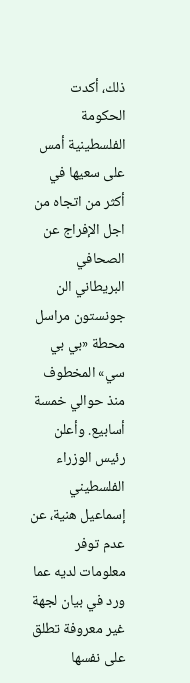ذلك، أكدت الحكومة الفلسطينية أمس على سعيها في أكثر من اتجاه من اجل الإفراج عن الصحافي البريطاني الن جونستون مراسل محطة «بي بي سي» المخطوف منذ حوالي خمسة أسابيع. وأعلن رئيس الوزراء الفلسطيني إسماعيل هنية، عن عدم توفر معلومات لديه عما ورد في بيان لجهة غير معروفة تطلق على نفسها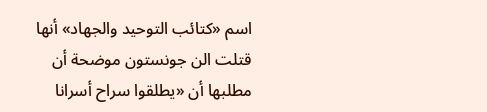اسم «كتائب التوحيد والجهاد» أنها قتلت الن جونستون موضحة أن مطلبها أن «يطلقوا سراح أسرانا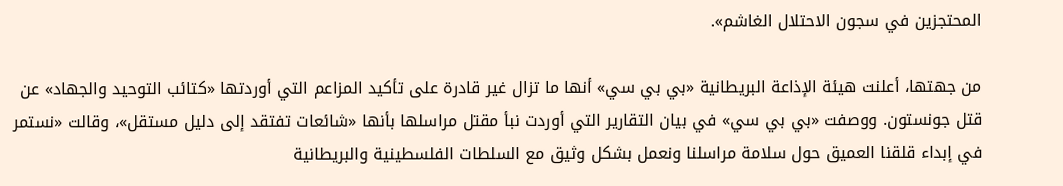المحتجزين في سجون الاحتلال الغاشم».

من جهتها، أعلنت هيئة الإذاعة البريطانية «بي بي سي» أنها ما تزال غير قادرة على تأكيد المزاعم التي أوردتها «كتائب التوحيد والجهاد» عن قتل جونستون. ووصفت «بي بي سي» في بيان التقارير التي أوردت نبأ مقتل مراسلها بأنها «شائعات تفتقد إلى دليل مستقل»، وقالت «نستمر في إبداء قلقنا العميق حول سلامة مراسلنا ونعمل بشكل وثيق مع السلطات الفلسطينية والبريطانية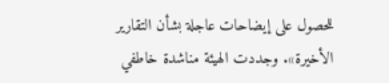للحصول على إيضاحات عاجلة بشأن التقارير الأخيرة». وجددت الهيئة مناشدة خاطفي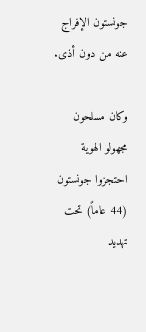جونستون الإفراج عنه من دون أذى.

وكان مسلحون مجهولو الهوية احتجزوا جونستون (44 عاماً) تحت تهديد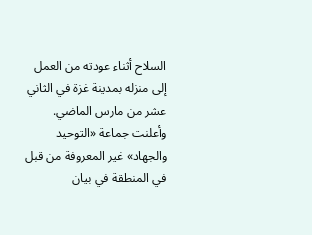السلاح أثناء عودته من العمل إلى منزله بمدينة غزة في الثاني عشر من مارس الماضي. وأعلنت جماعة «التوحيد والجهاد» غير المعروفة من قبل في المنطقة في بيان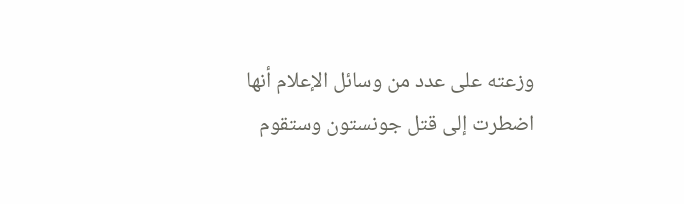وزعته على عدد من وسائل الإعلام أنها اضطرت إلى قتل جونستون وستقوم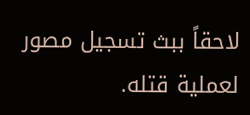لاحقاً ببث تسجيل مصور لعملية قتله.